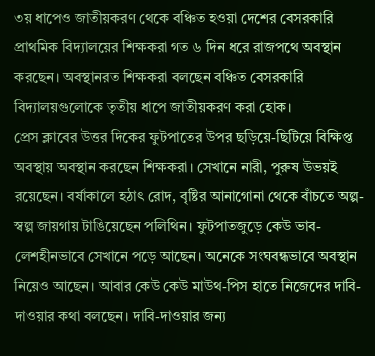৩য় ধাপেও জাতীয়করণ থেকে বঞ্চিত হওয়া দেশের বেসরকারি প্রাথমিক বিদ্যালয়ের শিক্ষকরা গত ৬ দিন ধরে রাজপথে অবস্থান করছেন। অবস্থানরত শিক্ষকরা বলছেন বঞ্চিত বেসরকারি বিদ্যালয়গুলোকে তৃতীয় ধাপে জাতীয়করণ করা হোক।
প্রেস ক্লাবের উত্তর দিকের ফুটপাতের উপর ছড়িয়ে-ছিটিয়ে বিক্ষিপ্ত অবস্থায় অবস্থান করছেন শিক্ষকরা। সেখানে নারী, পুরুষ উভয়ই রয়েছেন। বর্ষাকালে হঠাৎ রোদ, বৃষ্টির আনাগোনা থেকে বাঁচতে অল্প-স্বল্প জায়গায় টাঙিয়েছেন পলিথিন। ফুটপাতজুড়ে কেউ ভাব-লেশহীনভাবে সেখানে পড়ে আছেন। অনেকে সংঘবন্ধভাবে অবস্থান নিয়েও আছেন। আবার কেউ কেউ মাউথ-পিস হাতে নিজেদের দাবি-দাওয়ার কথা বলছেন। দাবি-দাওয়ার জন্য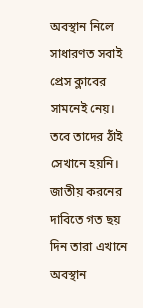অবস্থান নিলে সাধারণত সবাই প্রেস ক্লাবের সামনেই নেয়। তবে তাদের ঠাঁই সেখানে হয়নি।
জাতীয় করনের দাবিতে গত ছয় দিন তারা এখানে অবস্থান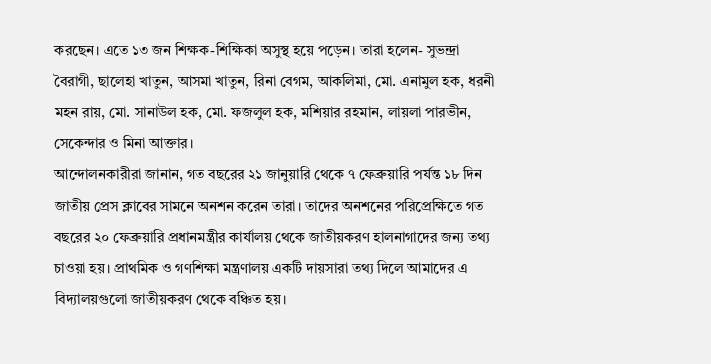করছেন। এতে ১৩ জন শিক্ষক-শিক্ষিকা অসুস্থ হয়ে পড়েন। তারা হলেন- সুভন্দ্রা বৈরাগী, ছালেহা খাতুন, আসমা খাতুন, রিনা বেগম, আকলিমা, মো. এনামুল হক, ধরনী মহন রায়, মো. সানাউল হক, মো. ফজলুল হক, মশিয়ার রহমান, লায়লা পারভীন, সেকেন্দার ও মিনা আক্তার।
আন্দোলনকারীরা জানান, গত বছরের ২১ জানুয়ারি থেকে ৭ ফেব্রুয়ারি পর্যন্ত ১৮ দিন জাতীয় প্রেস ক্লাবের সামনে অনশন করেন তারা। তাদের অনশনের পরিপ্রেক্ষিতে গত বছরের ২০ ফেব্রুয়ারি প্রধানমন্ত্রীর কার্যালয় থেকে জাতীয়করণ হালনাগাদের জন্য তথ্য চাওয়া হয়। প্রাথমিক ও গণশিক্ষা মন্ত্রণালয় একটি দায়সারা তথ্য দিলে আমাদের এ বিদ্যালয়গুলো জাতীয়করণ থেকে বঞ্চিত হয়।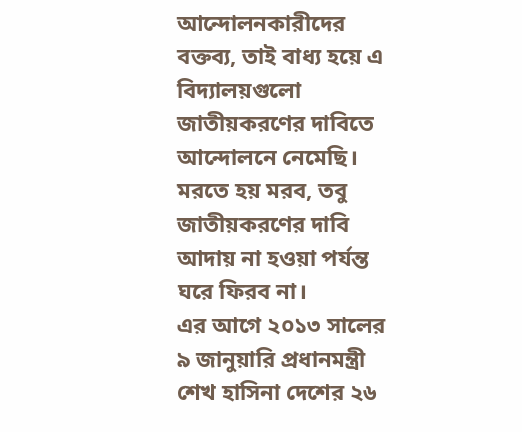আন্দোলনকারীদের বক্তব্য, তাই বাধ্য হয়ে এ বিদ্যালয়গুলো জাতীয়করণের দাবিতে আন্দোলনে নেমেছি। মরতে হয় মরব, তবু জাতীয়করণের দাবি আদায় না হওয়া পর্যন্ত ঘরে ফিরব না।
এর আগে ২০১৩ সালের ৯ জানুয়ারি প্রধানমন্ত্রী শেখ হাসিনা দেশের ২৬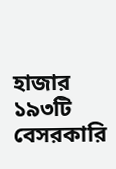হাজার ১৯৩টি বেসরকারি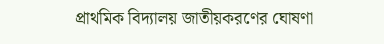প্রাথমিক বিদ্যালয় জাতীয়করণের ঘোষণা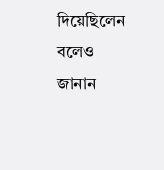দিয়েছিলেন বলেও জানান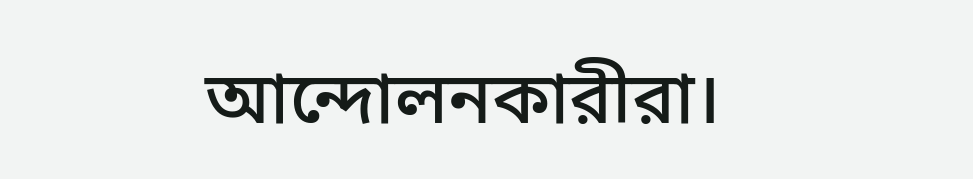আন্দোলনকারীরা।